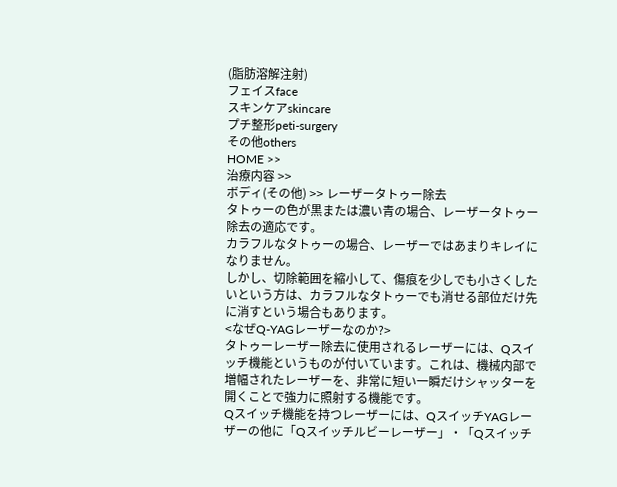(脂肪溶解注射)
フェイスface
スキンケアskincare
プチ整形peti-surgery
その他others
HOME >>
治療内容 >>
ボディ(その他) >> レーザータトゥー除去
タトゥーの色が黒または濃い青の場合、レーザータトゥー除去の適応です。
カラフルなタトゥーの場合、レーザーではあまりキレイになりません。
しかし、切除範囲を縮小して、傷痕を少しでも小さくしたいという方は、カラフルなタトゥーでも消せる部位だけ先に消すという場合もあります。
<なぜQ-YAGレーザーなのか?>
タトゥーレーザー除去に使用されるレーザーには、Qスイッチ機能というものが付いています。これは、機械内部で増幅されたレーザーを、非常に短い一瞬だけシャッターを開くことで強力に照射する機能です。
Qスイッチ機能を持つレーザーには、QスイッチYAGレーザーの他に「Qスイッチルビーレーザー」・「Qスイッチ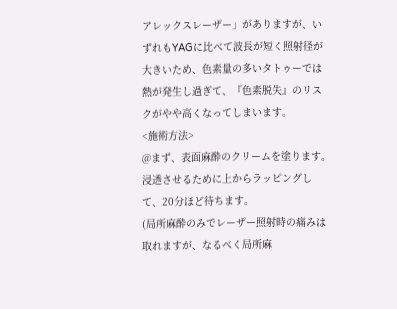アレックスレーザー」がありますが、いずれもYAGに比べて波長が短く照射径が大きいため、色素量の多いタトゥーでは熱が発生し過ぎて、『色素脱失』のリスクがやや高くなってしまいます。
<施術方法>
@まず、表面麻酔のクリームを塗ります。
浸透させるために上からラッピングして、20分ほど待ちます。
(局所麻酔のみでレーザー照射時の痛みは取れますが、なるべく局所麻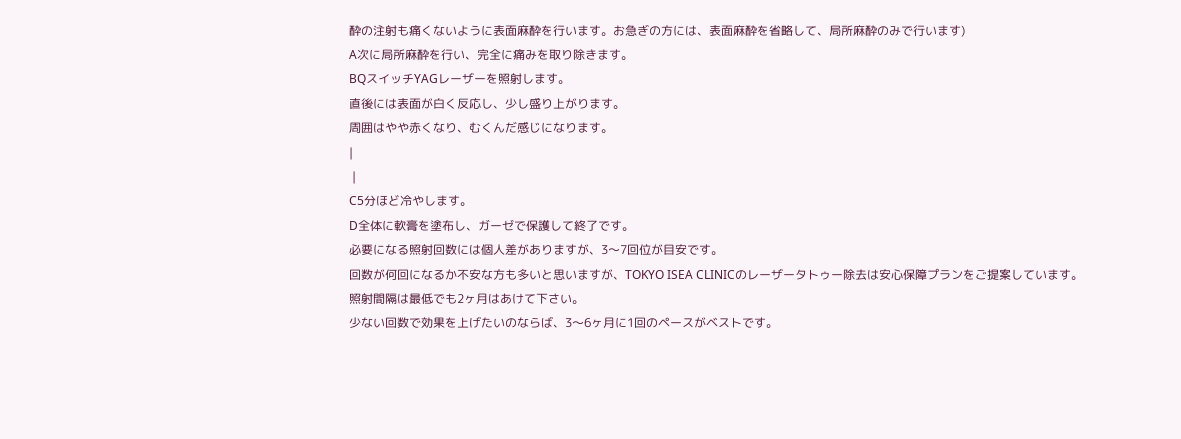酔の注射も痛くないように表面麻酔を行います。お急ぎの方には、表面麻酔を省略して、局所麻酔のみで行います)
A次に局所麻酔を行い、完全に痛みを取り除きます。
BQスイッチYAGレーザーを照射します。
直後には表面が白く反応し、少し盛り上がります。
周囲はやや赤くなり、むくんだ感じになります。
|
 |
C5分ほど冷やします。
D全体に軟膏を塗布し、ガーゼで保護して終了です。
必要になる照射回数には個人差がありますが、3〜7回位が目安です。
回数が何回になるか不安な方も多いと思いますが、TOKYO ISEA CLINICのレーザータトゥー除去は安心保障プランをご提案しています。
照射間隔は最低でも2ヶ月はあけて下さい。
少ない回数で効果を上げたいのならば、3〜6ヶ月に1回のペースがベストです。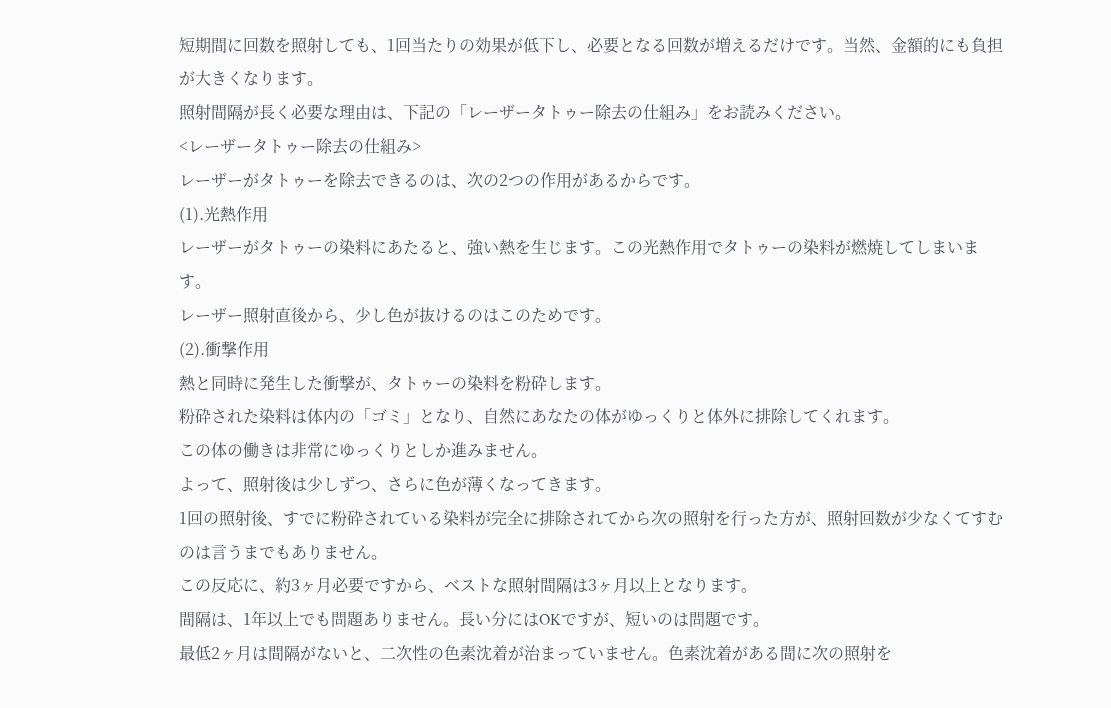短期間に回数を照射しても、1回当たりの効果が低下し、必要となる回数が増えるだけです。当然、金額的にも負担が大きくなります。
照射間隔が長く必要な理由は、下記の「レーザータトゥー除去の仕組み」をお読みください。
<レーザータトゥー除去の仕組み>
レーザーがタトゥーを除去できるのは、次の2つの作用があるからです。
(1).光熱作用
レーザーがタトゥーの染料にあたると、強い熱を生じます。この光熱作用でタトゥーの染料が燃焼してしまいます。
レーザー照射直後から、少し色が抜けるのはこのためです。
(2).衝撃作用
熱と同時に発生した衝撃が、タトゥーの染料を粉砕します。
粉砕された染料は体内の「ゴミ」となり、自然にあなたの体がゆっくりと体外に排除してくれます。
この体の働きは非常にゆっくりとしか進みません。
よって、照射後は少しずつ、さらに色が薄くなってきます。
1回の照射後、すでに粉砕されている染料が完全に排除されてから次の照射を行った方が、照射回数が少なくてすむのは言うまでもありません。
この反応に、約3ヶ月必要ですから、ベストな照射間隔は3ヶ月以上となります。
間隔は、1年以上でも問題ありません。長い分にはOKですが、短いのは問題です。
最低2ヶ月は間隔がないと、二次性の色素沈着が治まっていません。色素沈着がある間に次の照射を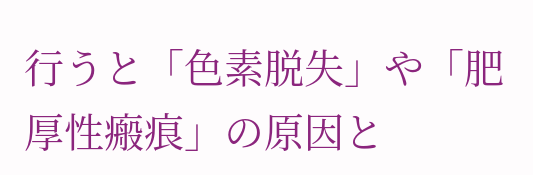行うと「色素脱失」や「肥厚性瘢痕」の原因と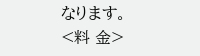なります。
<料 金>